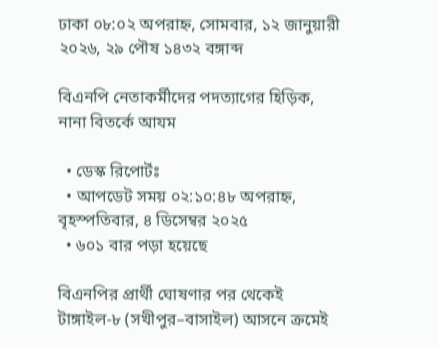ঢাকা ০৮:০২ অপরাহ্ন, সোমবার, ১২ জানুয়ারী ২০২৬, ২৯ পৌষ ১৪৩২ বঙ্গাব্দ

বিএনপি নেতাকর্মীদের পদত্যাগের হিড়িক, নানা বিতর্কে আযম

  • ডেস্ক রিপোর্টঃ
  • আপডেট সময় ০২:১০:৪৮ অপরাহ্ন, বৃহস্পতিবার, ৪ ডিসেম্বর ২০২৫
  • ৬০১ বার পড়া হয়েছে

বিএনপির প্রার্থী ঘোষণার পর থেকেই টাঙ্গাইল-৮ (সখীপুর–বাসাইল) আসনে ক্রমেই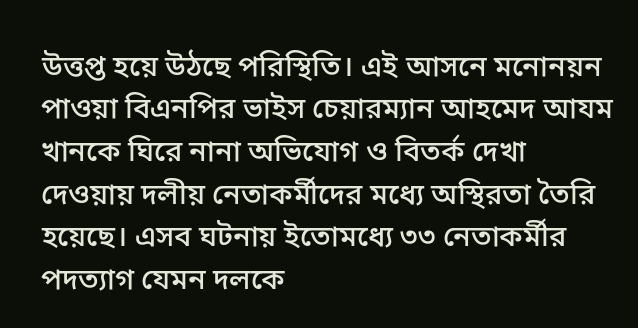উত্তপ্ত হয়ে উঠছে পরিস্থিতি। এই আসনে মনোনয়ন পাওয়া বিএনপির ভাইস চেয়ারম্যান আহমেদ আযম খানকে ঘিরে নানা অভিযোগ ও বিতর্ক দেখা দেওয়ায় দলীয় নেতাকর্মীদের মধ্যে অস্থিরতা তৈরি হয়েছে। এসব ঘটনায় ইতোমধ্যে ৩৩ নেতাকর্মীর পদত্যাগ যেমন দলকে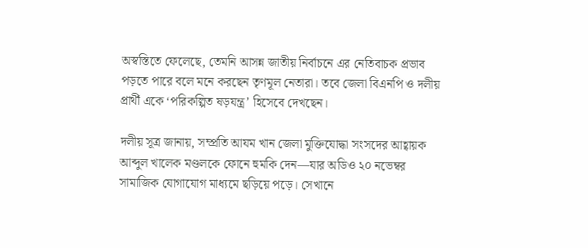অস্বস্তিতে ফেলেছে, তেমনি আসন্ন জাতীয় নির্বাচনে এর নেতিবাচক প্রভাব পড়তে পারে বলে মনে করছেন তৃণমূল নেতারা। তবে জেলা বিএনপি ও দলীয় প্রার্থী একে ‘পরিকল্পিত ষড়যন্ত্র’ হিসেবে দেখছেন।

দলীয় সূত্র জানায়, সম্প্রতি আযম খান জেলা মুক্তিযোদ্ধা সংসদের আহ্বায়ক আব্দুল খালেক মণ্ডলকে ফোনে হুমকি দেন—যার অডিও ২০ নভেম্বর সামাজিক যোগাযোগ মাধ্যমে ছড়িয়ে পড়ে। সেখানে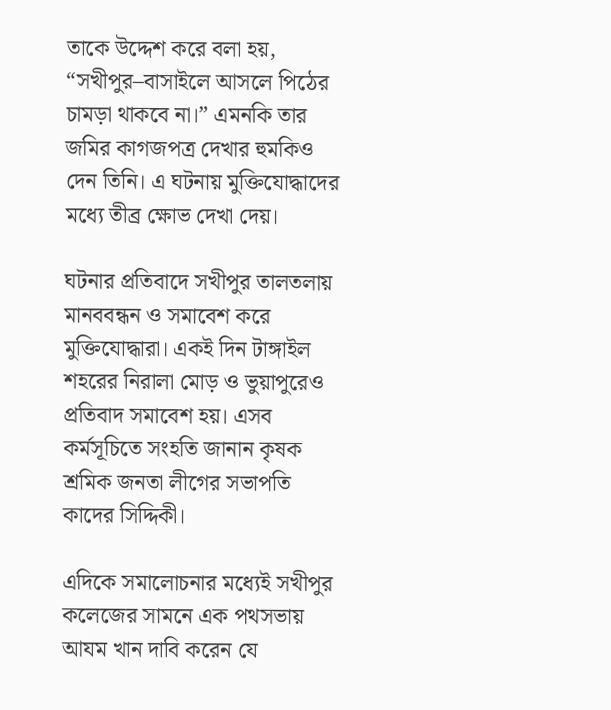তাকে উদ্দেশ করে বলা হয়, “সখীপুর–বাসাইলে আসলে পিঠের চামড়া থাকবে না।” এমনকি তার জমির কাগজপত্র দেখার হুমকিও দেন তিনি। এ ঘটনায় মুক্তিযোদ্ধাদের মধ্যে তীব্র ক্ষোভ দেখা দেয়।

ঘটনার প্রতিবাদে সখীপুর তালতলায় মানববন্ধন ও সমাবেশ করে মুক্তিযোদ্ধারা। একই দিন টাঙ্গাইল শহরের নিরালা মোড় ও ভুয়াপুরেও প্রতিবাদ সমাবেশ হয়। এসব কর্মসূচিতে সংহতি জানান কৃষক শ্রমিক জনতা লীগের সভাপতি কাদের সিদ্দিকী।

এদিকে সমালোচনার মধ্যেই সখীপুর কলেজের সামনে এক পথসভায় আযম খান দাবি করেন যে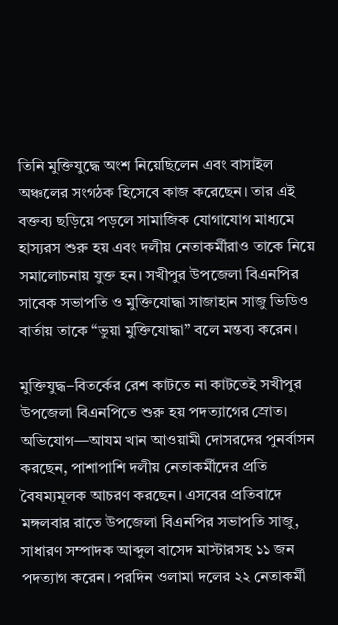তিনি মুক্তিযুদ্ধে অংশ নিয়েছিলেন এবং বাসাইল অঞ্চলের সংগঠক হিসেবে কাজ করেছেন। তার এই বক্তব্য ছড়িয়ে পড়লে সামাজিক যোগাযোগ মাধ্যমে হাস্যরস শুরু হয় এবং দলীয় নেতাকর্মীরাও তাকে নিয়ে সমালোচনায় যুক্ত হন। সখীপুর উপজেলা বিএনপির সাবেক সভাপতি ও মুক্তিযোদ্ধা সাজাহান সাজু ভিডিও বার্তায় তাকে “ভুয়া মুক্তিযোদ্ধা” বলে মন্তব্য করেন।

মুক্তিযুদ্ধ–বিতর্কের রেশ কাটতে না কাটতেই সখীপুর উপজেলা বিএনপিতে শুরু হয় পদত্যাগের স্রোত। অভিযোগ—আযম খান আওয়ামী দোসরদের পুনর্বাসন করছেন, পাশাপাশি দলীয় নেতাকর্মীদের প্রতি বৈষম্যমূলক আচরণ করছেন। এসবের প্রতিবাদে মঙ্গলবার রাতে উপজেলা বিএনপির সভাপতি সাজু, সাধারণ সম্পাদক আব্দুল বাসেদ মাস্টারসহ ১১ জন পদত্যাগ করেন। পরদিন ওলামা দলের ২২ নেতাকর্মী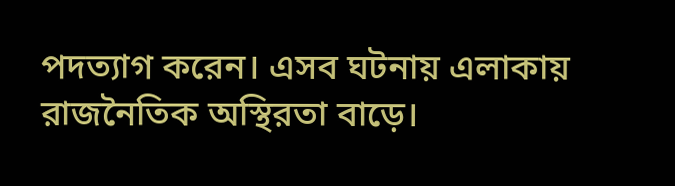পদত্যাগ করেন। এসব ঘটনায় এলাকায় রাজনৈতিক অস্থিরতা বাড়ে।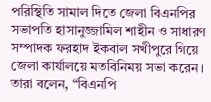পরিস্থিতি সামাল দিতে জেলা বিএনপির সভাপতি হাসানুজ্জামিল শাহীন ও সাধারণ সম্পাদক ফরহাদ ইকবাল সখীপুরে গিয়ে জেলা কার্যালয়ে মতবিনিময় সভা করেন। তারা বলেন, “বিএনপি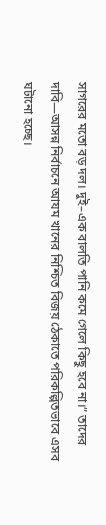সাগরের মতো বড় দল। দুই–এক বালতি পানি কমে গেলে কিছু হবে না।” তাদের দাবি—আসন্ন নির্বাচনে আযম খানের নিশ্চিত বিজয় ঠেকাতে পরিকল্পিতভাবে এসব ঘটানো হচ্ছে।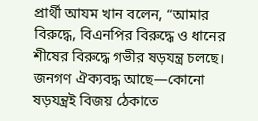প্রার্থী আযম খান বলেন, “আমার বিরুদ্ধে, বিএনপির বিরুদ্ধে ও ধানের শীষের বিরুদ্ধে গভীর ষড়যন্ত্র চলছে। জনগণ ঐক্যবদ্ধ আছে—কোনো ষড়যন্ত্রই বিজয় ঠেকাতে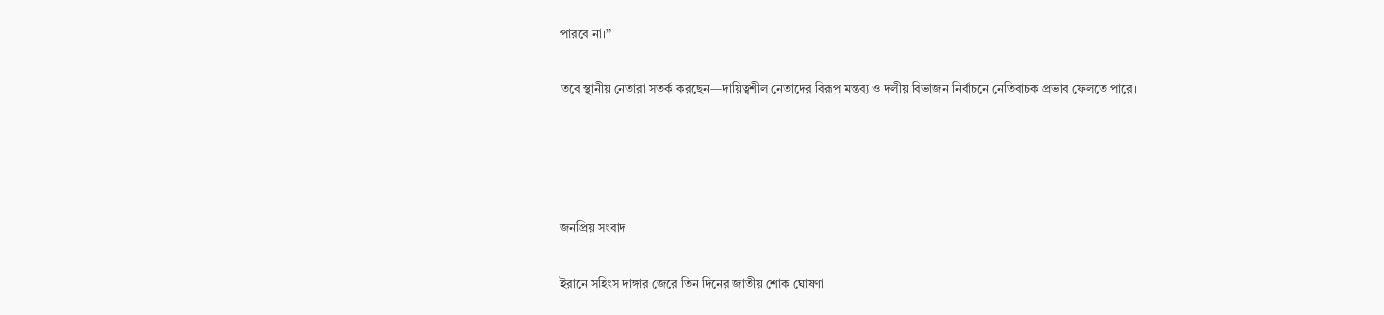পারবে না।”

তবে স্থানীয় নেতারা সতর্ক করছেন—দায়িত্বশীল নেতাদের বিরূপ মন্তব্য ও দলীয় বিভাজন নির্বাচনে নেতিবাচক প্রভাব ফেলতে পারে।




জনপ্রিয় সংবাদ

ইরানে সহিংস দাঙ্গার জেরে তিন দিনের জাতীয় শোক ঘোষণা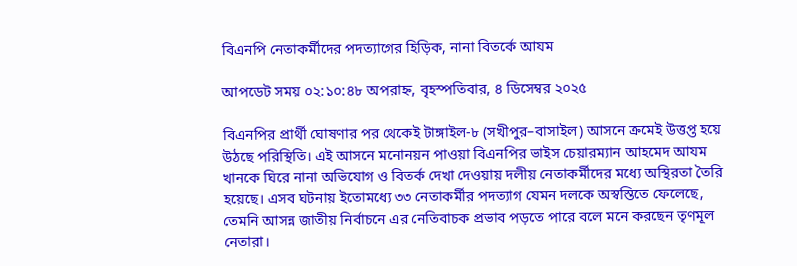বিএনপি নেতাকর্মীদের পদত্যাগের হিড়িক, নানা বিতর্কে আযম

আপডেট সময় ০২:১০:৪৮ অপরাহ্ন, বৃহস্পতিবার, ৪ ডিসেম্বর ২০২৫

বিএনপির প্রার্থী ঘোষণার পর থেকেই টাঙ্গাইল-৮ (সখীপুর–বাসাইল) আসনে ক্রমেই উত্তপ্ত হয়ে উঠছে পরিস্থিতি। এই আসনে মনোনয়ন পাওয়া বিএনপির ভাইস চেয়ারম্যান আহমেদ আযম খানকে ঘিরে নানা অভিযোগ ও বিতর্ক দেখা দেওয়ায় দলীয় নেতাকর্মীদের মধ্যে অস্থিরতা তৈরি হয়েছে। এসব ঘটনায় ইতোমধ্যে ৩৩ নেতাকর্মীর পদত্যাগ যেমন দলকে অস্বস্তিতে ফেলেছে, তেমনি আসন্ন জাতীয় নির্বাচনে এর নেতিবাচক প্রভাব পড়তে পারে বলে মনে করছেন তৃণমূল নেতারা।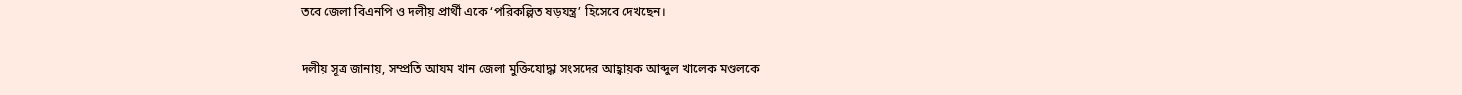তবে জেলা বিএনপি ও দলীয় প্রার্থী একে ‘পরিকল্পিত ষড়যন্ত্র’ হিসেবে দেখছেন।

দলীয় সূত্র জানায়, সম্প্রতি আযম খান জেলা মুক্তিযোদ্ধা সংসদের আহ্বায়ক আব্দুল খালেক মণ্ডলকে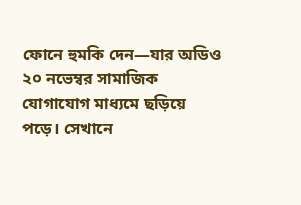ফোনে হুমকি দেন—যার অডিও ২০ নভেম্বর সামাজিক যোগাযোগ মাধ্যমে ছড়িয়ে পড়ে। সেখানে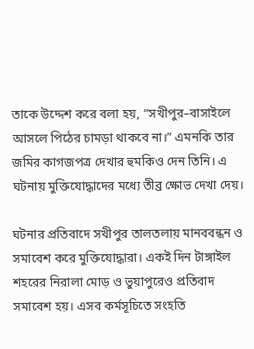তাকে উদ্দেশ করে বলা হয়, “সখীপুর–বাসাইলে আসলে পিঠের চামড়া থাকবে না।” এমনকি তার জমির কাগজপত্র দেখার হুমকিও দেন তিনি। এ ঘটনায় মুক্তিযোদ্ধাদের মধ্যে তীব্র ক্ষোভ দেখা দেয়।

ঘটনার প্রতিবাদে সখীপুর তালতলায় মানববন্ধন ও সমাবেশ করে মুক্তিযোদ্ধারা। একই দিন টাঙ্গাইল শহরের নিরালা মোড় ও ভুয়াপুরেও প্রতিবাদ সমাবেশ হয়। এসব কর্মসূচিতে সংহতি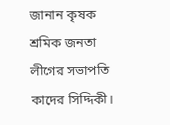জানান কৃষক শ্রমিক জনতা লীগের সভাপতি কাদের সিদ্দিকী।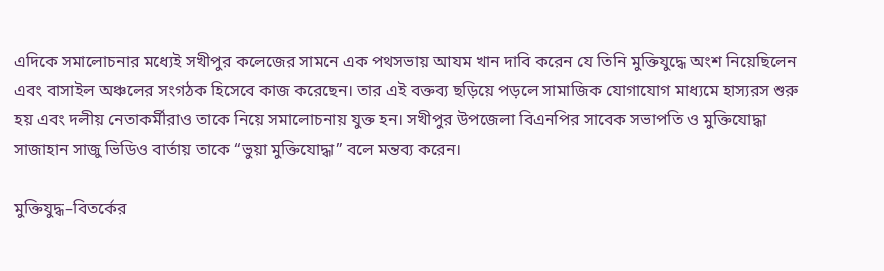এদিকে সমালোচনার মধ্যেই সখীপুর কলেজের সামনে এক পথসভায় আযম খান দাবি করেন যে তিনি মুক্তিযুদ্ধে অংশ নিয়েছিলেন এবং বাসাইল অঞ্চলের সংগঠক হিসেবে কাজ করেছেন। তার এই বক্তব্য ছড়িয়ে পড়লে সামাজিক যোগাযোগ মাধ্যমে হাস্যরস শুরু হয় এবং দলীয় নেতাকর্মীরাও তাকে নিয়ে সমালোচনায় যুক্ত হন। সখীপুর উপজেলা বিএনপির সাবেক সভাপতি ও মুক্তিযোদ্ধা সাজাহান সাজু ভিডিও বার্তায় তাকে “ভুয়া মুক্তিযোদ্ধা” বলে মন্তব্য করেন।

মুক্তিযুদ্ধ–বিতর্কের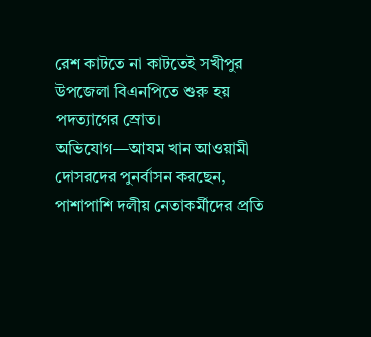রেশ কাটতে না কাটতেই সখীপুর উপজেলা বিএনপিতে শুরু হয় পদত্যাগের স্রোত। অভিযোগ—আযম খান আওয়ামী দোসরদের পুনর্বাসন করছেন, পাশাপাশি দলীয় নেতাকর্মীদের প্রতি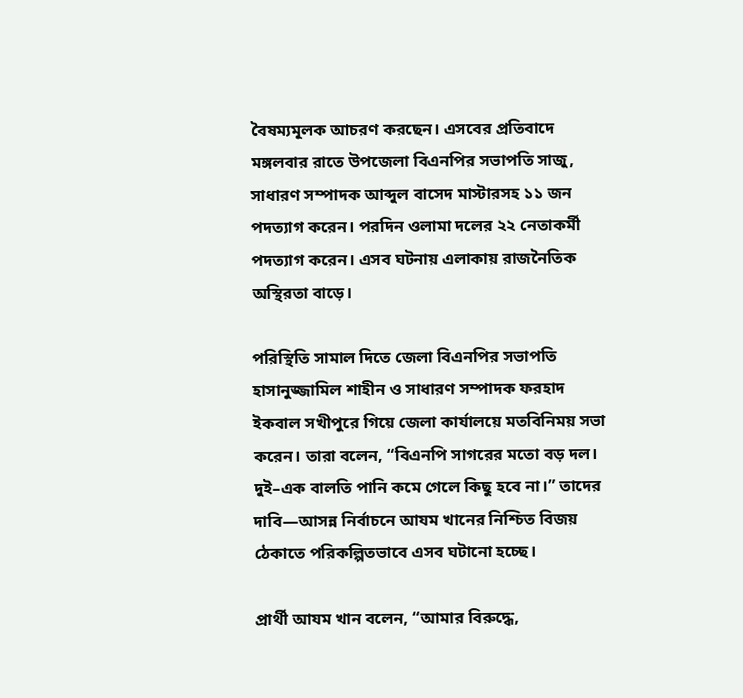বৈষম্যমূলক আচরণ করছেন। এসবের প্রতিবাদে মঙ্গলবার রাতে উপজেলা বিএনপির সভাপতি সাজু, সাধারণ সম্পাদক আব্দুল বাসেদ মাস্টারসহ ১১ জন পদত্যাগ করেন। পরদিন ওলামা দলের ২২ নেতাকর্মী পদত্যাগ করেন। এসব ঘটনায় এলাকায় রাজনৈতিক অস্থিরতা বাড়ে।

পরিস্থিতি সামাল দিতে জেলা বিএনপির সভাপতি হাসানুজ্জামিল শাহীন ও সাধারণ সম্পাদক ফরহাদ ইকবাল সখীপুরে গিয়ে জেলা কার্যালয়ে মতবিনিময় সভা করেন। তারা বলেন, “বিএনপি সাগরের মতো বড় দল। দুই–এক বালতি পানি কমে গেলে কিছু হবে না।” তাদের দাবি—আসন্ন নির্বাচনে আযম খানের নিশ্চিত বিজয় ঠেকাতে পরিকল্পিতভাবে এসব ঘটানো হচ্ছে।

প্রার্থী আযম খান বলেন, “আমার বিরুদ্ধে,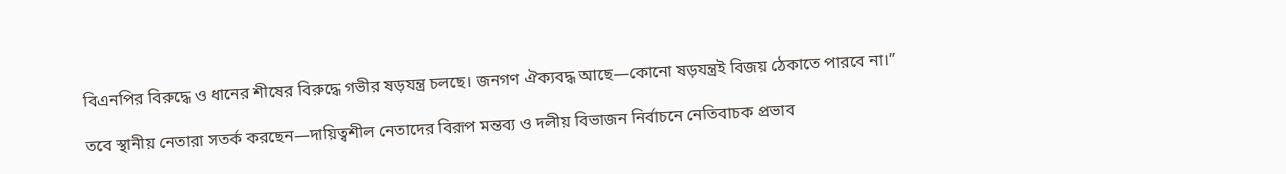বিএনপির বিরুদ্ধে ও ধানের শীষের বিরুদ্ধে গভীর ষড়যন্ত্র চলছে। জনগণ ঐক্যবদ্ধ আছে—কোনো ষড়যন্ত্রই বিজয় ঠেকাতে পারবে না।”

তবে স্থানীয় নেতারা সতর্ক করছেন—দায়িত্বশীল নেতাদের বিরূপ মন্তব্য ও দলীয় বিভাজন নির্বাচনে নেতিবাচক প্রভাব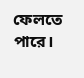ফেলতে পারে।